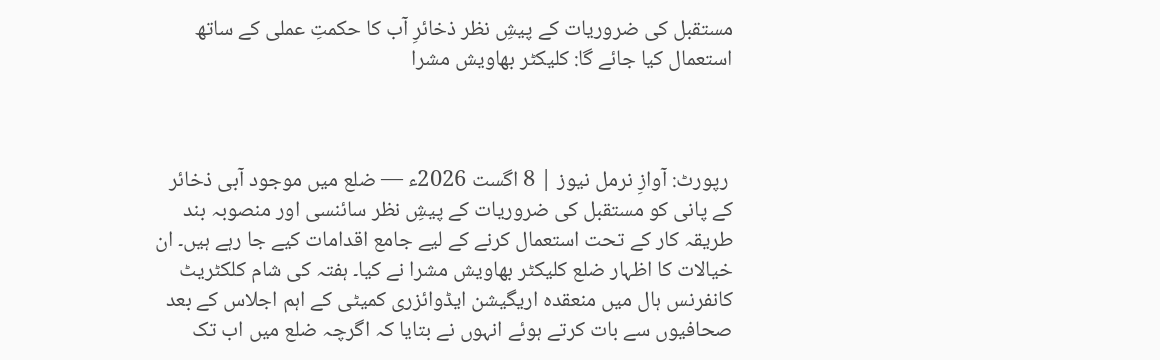مستقبل کی ضروریات کے پیشِ نظر ذخائرِ آب کا حکمتِ عملی کے ساتھ استعمال کیا جائے گا: کلیکٹر بھاویش مشرا



 رپورٹ: آوازِ نرمل نیوز | 8 اگست 2026ء — ضلع میں موجود آبی ذخائر کے پانی کو مستقبل کی ضروریات کے پیشِ نظر سائنسی اور منصوبہ بند طریقہ کار کے تحت استعمال کرنے کے لیے جامع اقدامات کیے جا رہے ہیں۔ ان خیالات کا اظہار ضلع کلیکٹر بھاویش مشرا نے کیا۔ ہفتہ کی شام کلکٹریٹ کانفرنس ہال میں منعقدہ اریگیشن ایڈوائزری کمیٹی کے اہم اجلاس کے بعد صحافیوں سے بات کرتے ہوئے انہوں نے بتایا کہ اگرچہ ضلع میں اب تک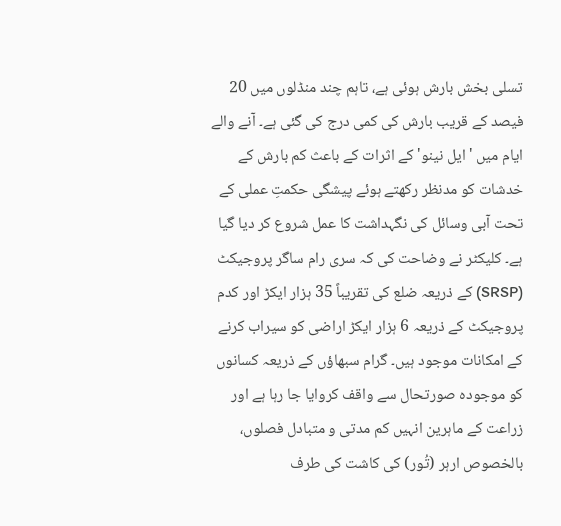تسلی بخش بارش ہوئی ہے، تاہم چند منڈلوں میں 20 فیصد کے قریب بارش کی کمی درج کی گئی ہے۔ آنے والے ایام میں 'ایل نینو' کے اثرات کے باعث کم بارش کے خدشات کو مدنظر رکھتے ہوئے پیشگی حکمتِ عملی کے تحت آبی وسائل کی نگہداشت کا عمل شروع کر دیا گیا ہے۔ کلیکٹر نے وضاحت کی کہ سری رام ساگر پروجیکٹ (SRSP) کے ذریعہ ضلع کی تقریباً 35 ہزار ایکڑ اور کدم پروجیکٹ کے ذریعہ 6 ہزار ایکڑ اراضی کو سیراب کرنے کے امکانات موجود ہیں۔ گرام سبھاؤں کے ذریعہ کسانوں کو موجودہ صورتحال سے واقف کروایا جا رہا ہے اور زراعت کے ماہرین انہیں کم مدتی و متبادل فصلوں، بالخصوص ارہر (تُور) کی کاشت کی طرف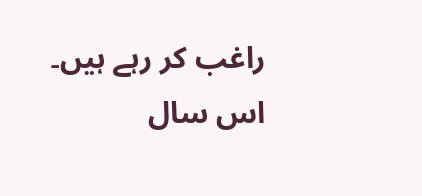راغب کر رہے ہیں۔ اس سال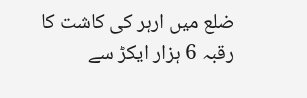ضلع میں ارہر کی کاشت کا رقبہ 6 ہزار ایکڑ سے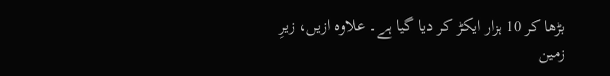بڑھا کر 10 ہزار ایکڑ کر دیا گیا ہے۔ علاوہ ازیں، زیرِ زمین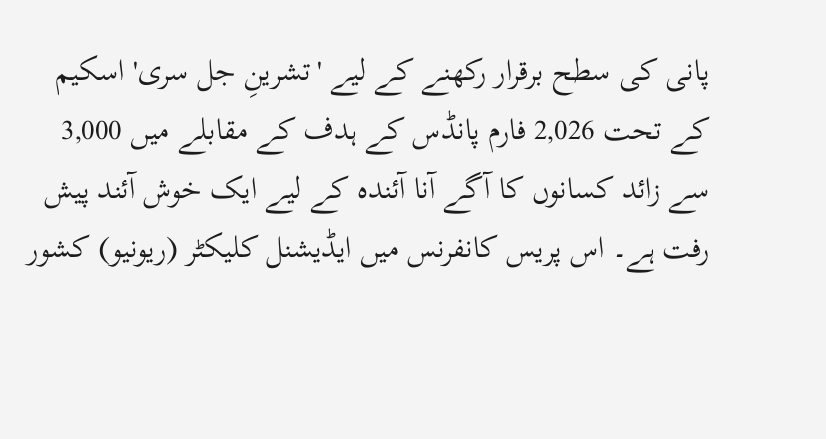پانی کی سطح برقرار رکھنے کے لیے 'تشرینِ جل سری' اسکیم کے تحت 2,026 فارم پانڈس کے ہدف کے مقابلے میں 3,000 سے زائد کسانوں کا آگے آنا آئندہ کے لیے ایک خوش آئند پیش رفت ہے۔ اس پریس کانفرنس میں ایڈیشنل کلیکٹر (ریونیو) کشور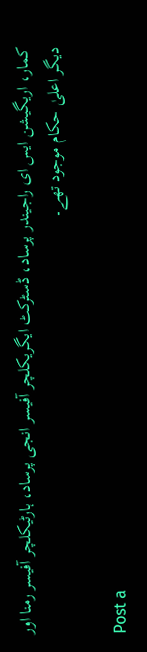کمار، اریگیشن ایس ای راجیندر پرساد، ڈسٹرکٹ ایگریکلچر آفیسر انجی پرساد، ہارٹیکلچر آفیسر رمنا اور دیگر اعلیٰ حکام موجود تھے۔

Post a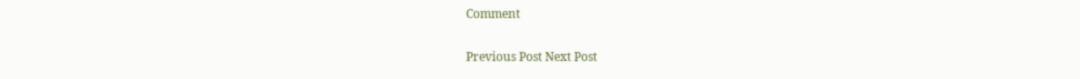Comment

Previous Post Next Post